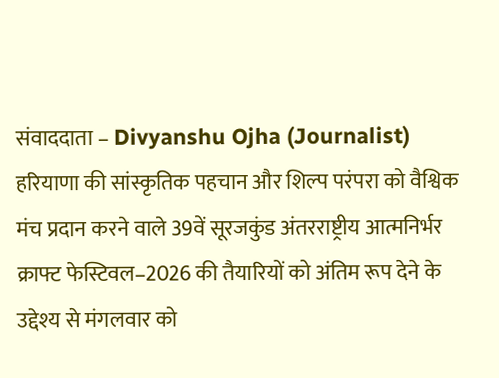संवाददाता – Divyanshu Ojha (Journalist)
हरियाणा की सांस्कृतिक पहचान और शिल्प परंपरा को वैश्विक मंच प्रदान करने वाले 39वें सूरजकुंड अंतरराष्ट्रीय आत्मनिर्भर क्राफ्ट फेस्टिवल–2026 की तैयारियों को अंतिम रूप देने के उद्देश्य से मंगलवार को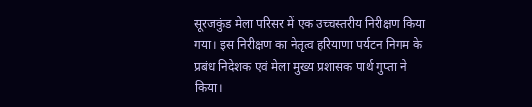सूरजकुंड मेला परिसर में एक उच्चस्तरीय निरीक्षण किया गया। इस निरीक्षण का नेतृत्व हरियाणा पर्यटन निगम के प्रबंध निदेशक एवं मेला मुख्य प्रशासक पार्थ गुप्ता ने किया।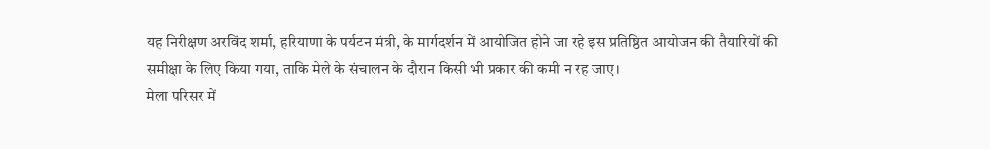यह निरीक्षण अरविंद शर्मा, हरियाणा के पर्यटन मंत्री, के मार्गदर्शन में आयोजित होने जा रहे इस प्रतिष्ठित आयोजन की तैयारियों की समीक्षा के लिए किया गया, ताकि मेले के संचालन के दौरान किसी भी प्रकार की कमी न रह जाए।
मेला परिसर में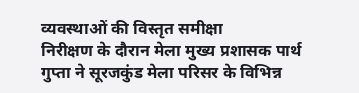व्यवस्थाओं की विस्तृत समीक्षा
निरीक्षण के दौरान मेला मुख्य प्रशासक पार्थ गुप्ता ने सूरजकुंड मेला परिसर के विभिन्न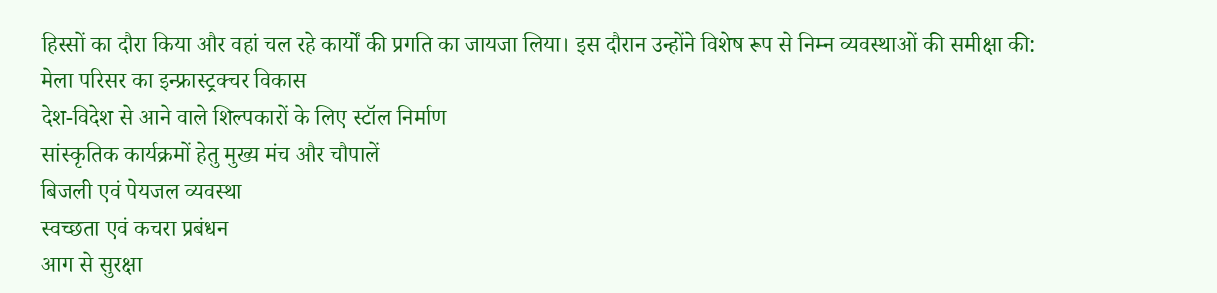हिस्सों का दौरा किया और वहां चल रहे कार्यों की प्रगति का जायजा लिया। इस दौरान उन्होंने विशेष रूप से निम्न व्यवस्थाओं की समीक्षा की:
मेला परिसर का इन्फ्रास्ट्रक्चर विकास
देश-विदेश से आने वाले शिल्पकारों के लिए स्टॉल निर्माण
सांस्कृतिक कार्यक्रमों हेतु मुख्य मंच और चौपालें
बिजली एवं पेयजल व्यवस्था
स्वच्छता एवं कचरा प्रबंधन
आग से सुरक्षा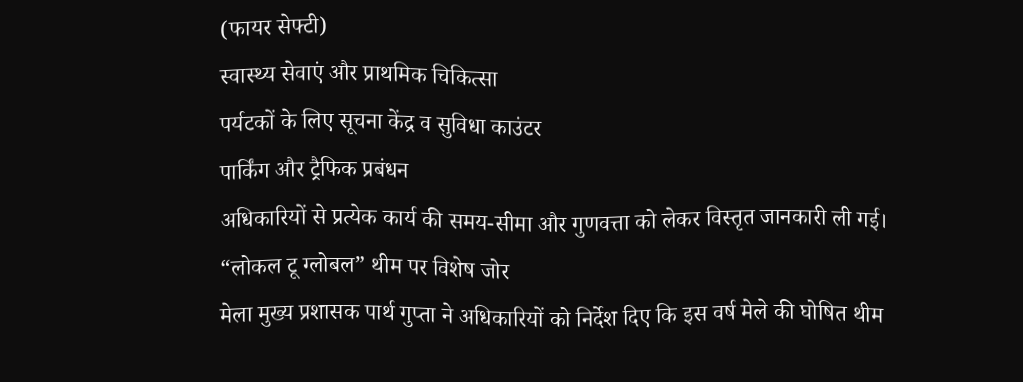(फायर सेफ्टी)
स्वास्थ्य सेवाएं और प्राथमिक चिकित्सा
पर्यटकों के लिए सूचना केंद्र व सुविधा काउंटर
पार्किंग और ट्रैफिक प्रबंधन
अधिकारियों से प्रत्येक कार्य की समय-सीमा और गुणवत्ता को लेकर विस्तृत जानकारी ली गई।
“लोकल टू ग्लोबल” थीम पर विशेष जोर
मेला मुख्य प्रशासक पार्थ गुप्ता ने अधिकारियों को निर्देश दिए कि इस वर्ष मेले की घोषित थीम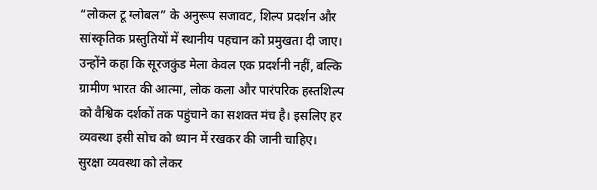“लोकल टू ग्लोबल” के अनुरूप सजावट, शिल्प प्रदर्शन और सांस्कृतिक प्रस्तुतियों में स्थानीय पहचान को प्रमुखता दी जाए।
उन्होंने कहा कि सूरजकुंड मेला केवल एक प्रदर्शनी नहीं, बल्कि ग्रामीण भारत की आत्मा, लोक कला और पारंपरिक हस्तशिल्प को वैश्विक दर्शकों तक पहुंचाने का सशक्त मंच है। इसलिए हर व्यवस्था इसी सोच को ध्यान में रखकर की जानी चाहिए।
सुरक्षा व्यवस्था को लेकर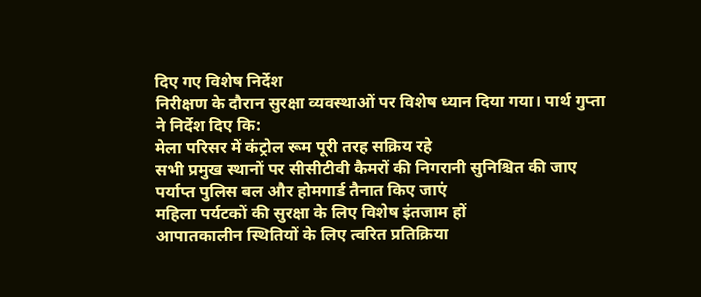दिए गए विशेष निर्देश
निरीक्षण के दौरान सुरक्षा व्यवस्थाओं पर विशेष ध्यान दिया गया। पार्थ गुप्ता ने निर्देश दिए कि:
मेला परिसर में कंट्रोल रूम पूरी तरह सक्रिय रहे
सभी प्रमुख स्थानों पर सीसीटीवी कैमरों की निगरानी सुनिश्चित की जाए
पर्याप्त पुलिस बल और होमगार्ड तैनात किए जाएं
महिला पर्यटकों की सुरक्षा के लिए विशेष इंतजाम हों
आपातकालीन स्थितियों के लिए त्वरित प्रतिक्रिया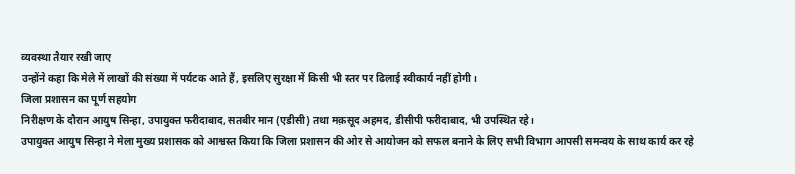व्यवस्था तैयार रखी जाए
उन्होंने कहा कि मेले में लाखों की संख्या में पर्यटक आते हैं, इसलिए सुरक्षा में किसी भी स्तर पर ढिलाई स्वीकार्य नहीं होगी।
जिला प्रशासन का पूर्ण सहयोग
निरीक्षण के दौरान आयुष सिन्हा, उपायुक्त फरीदाबाद, सतबीर मान (एडीसी) तथा मक़सूद अहमद, डीसीपी फरीदाबाद, भी उपस्थित रहे।
उपायुक्त आयुष सिन्हा ने मेला मुख्य प्रशासक को आश्वस्त किया कि जिला प्रशासन की ओर से आयोजन को सफल बनाने के लिए सभी विभाग आपसी समन्वय के साथ कार्य कर रहे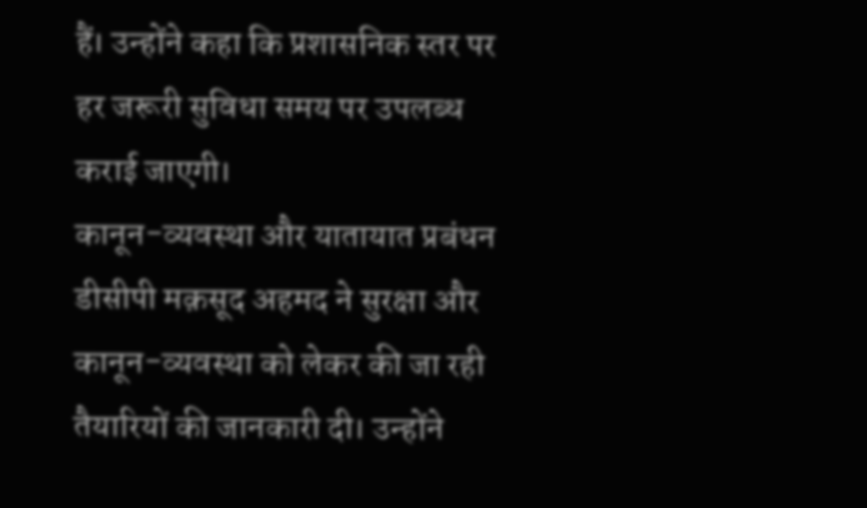हैं। उन्होंने कहा कि प्रशासनिक स्तर पर हर जरूरी सुविधा समय पर उपलब्ध कराई जाएगी।
कानून-व्यवस्था और यातायात प्रबंधन
डीसीपी मक़सूद अहमद ने सुरक्षा और कानून-व्यवस्था को लेकर की जा रही तैयारियों की जानकारी दी। उन्होंने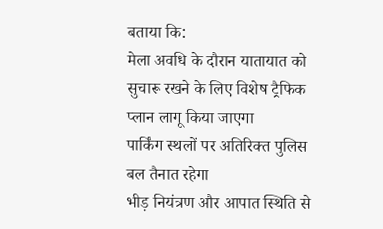बताया कि:
मेला अवधि के दौरान यातायात को सुचारू रखने के लिए विशेष ट्रैफिक प्लान लागू किया जाएगा
पार्किंग स्थलों पर अतिरिक्त पुलिस बल तैनात रहेगा
भीड़ नियंत्रण और आपात स्थिति से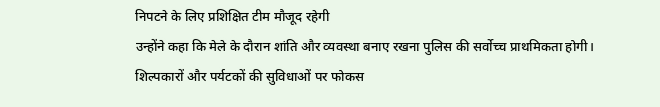निपटने के लिए प्रशिक्षित टीम मौजूद रहेगी
उन्होंने कहा कि मेले के दौरान शांति और व्यवस्था बनाए रखना पुलिस की सर्वोच्च प्राथमिकता होगी।
शिल्पकारों और पर्यटकों की सुविधाओं पर फोकस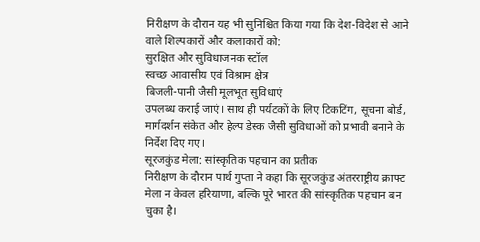निरीक्षण के दौरान यह भी सुनिश्चित किया गया कि देश-विदेश से आने वाले शिल्पकारों और कलाकारों को:
सुरक्षित और सुविधाजनक स्टॉल
स्वच्छ आवासीय एवं विश्राम क्षेत्र
बिजली-पानी जैसी मूलभूत सुविधाएं
उपलब्ध कराई जाएं। साथ ही पर्यटकों के लिए टिकटिंग, सूचना बोर्ड, मार्गदर्शन संकेत और हेल्प डेस्क जैसी सुविधाओं को प्रभावी बनाने के निर्देश दिए गए।
सूरजकुंड मेला: सांस्कृतिक पहचान का प्रतीक
निरीक्षण के दौरान पार्थ गुप्ता ने कहा कि सूरजकुंड अंतरराष्ट्रीय क्राफ्ट मेला न केवल हरियाणा, बल्कि पूरे भारत की सांस्कृतिक पहचान बन चुका है।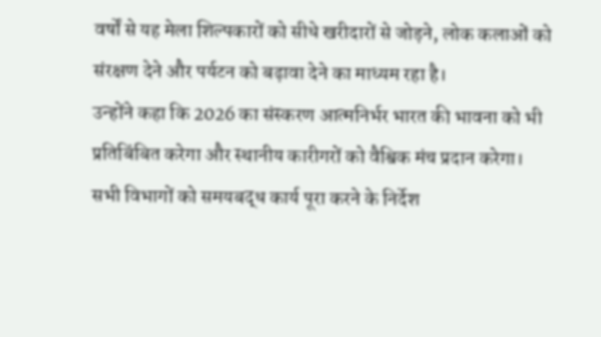वर्षों से यह मेला शिल्पकारों को सीधे खरीदारों से जोड़ने, लोक कलाओं को संरक्षण देने और पर्यटन को बढ़ावा देने का माध्यम रहा है।
उन्होंने कहा कि 2026 का संस्करण आत्मनिर्भर भारत की भावना को भी प्रतिबिंबित करेगा और स्थानीय कारीगरों को वैश्विक मंच प्रदान करेगा।
सभी विभागों को समयबद्ध कार्य पूरा करने के निर्देश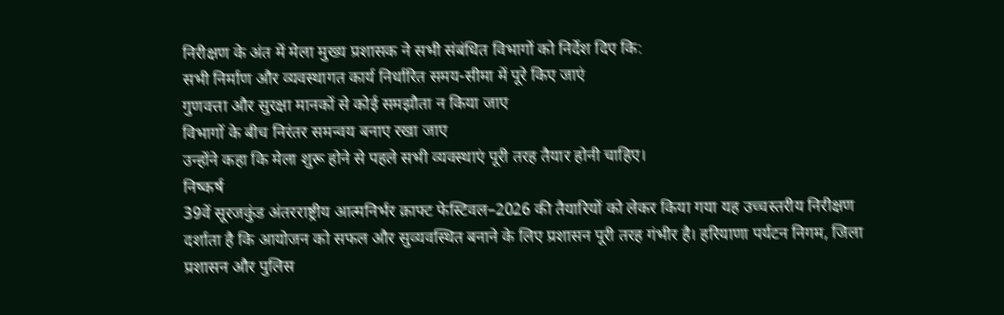निरीक्षण के अंत में मेला मुख्य प्रशासक ने सभी संबंधित विभागों को निर्देश दिए कि:
सभी निर्माण और व्यवस्थागत कार्य निर्धारित समय-सीमा में पूरे किए जाएं
गुणवत्ता और सुरक्षा मानकों से कोई समझौता न किया जाए
विभागों के बीच निरंतर समन्वय बनाए रखा जाए
उन्होंने कहा कि मेला शुरू होने से पहले सभी व्यवस्थाएं पूरी तरह तैयार होनी चाहिए।
निष्कर्ष
39वें सूरजकुंड अंतरराष्ट्रीय आत्मनिर्भर क्राफ्ट फेस्टिवल–2026 की तैयारियों को लेकर किया गया यह उच्चस्तरीय निरीक्षण दर्शाता है कि आयोजन को सफल और सुव्यवस्थित बनाने के लिए प्रशासन पूरी तरह गंभीर है। हरियाणा पर्यटन निगम, जिला प्रशासन और पुलिस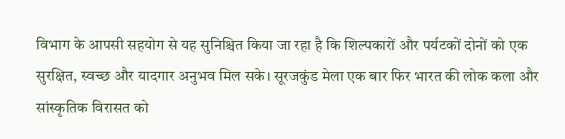विभाग के आपसी सहयोग से यह सुनिश्चित किया जा रहा है कि शिल्पकारों और पर्यटकों दोनों को एक सुरक्षित, स्वच्छ और यादगार अनुभव मिल सके। सूरजकुंड मेला एक बार फिर भारत की लोक कला और सांस्कृतिक विरासत को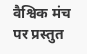वैश्विक मंच पर प्रस्तुत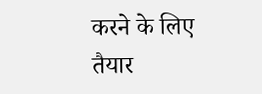करने के लिए तैयार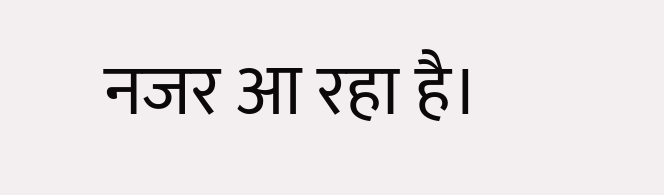नजर आ रहा है।